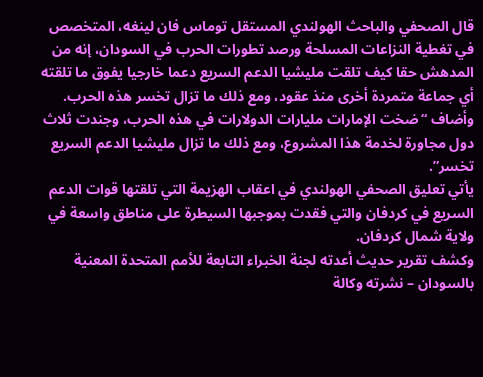قال الصحفي والباحث الهولندي المستقل توماس فان لينغه، المتخصص في تغطية النزاعات المسلحة ورصد تطورات الحرب في السودان، إنه من المدهش حقا كيف تلقت مليشيا الدعم السريع دعما خارجيا يفوق ما تلقته أي جماعة متمردة أخرى منذ عقود، ومع ذلك ما تزال تخسر هذه الحرب.
وأضاف “ضخت الإمارات مليارات الدولارات في هذه الحرب، وجندت ثلاث دول مجاورة لخدمة هذا المشروع، ومع ذلك ما تزال مليشيا الدعم السريع تخسر”.
يأتي تعليق الصحفي الهولندي في اعقاب الهزيمة التي تلقتها قوات الدعم السريع في كردفان والتي فقدت بموجبها السيطرة على مناطق واسعة في ولاية شمال كردفان.
وكشف تقرير حديث أعدته لجنة الخبراء التابعة للأمم المتحدة المعنية بالسودان – نشرته وكالة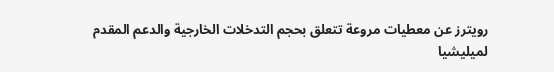رويترز عن معطيات مروعة تتعلق بحجم التدخلات الخارجية والدعم المقدم لميليشيا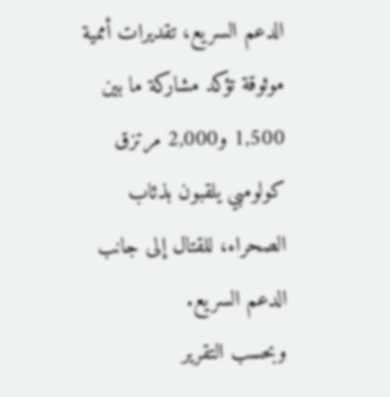الدعم السريع، تقديرات أممية موثوقة تؤكد مشاركة ما بين 1,500 و2,000 مرتزق كولومبي يلقبون بذئاب الصحراء، للقتال إلى جانب الدعم السريع.
وبحسب التقرير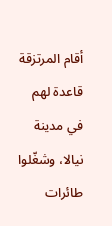أقام المرتزقة قاعدة لهم في مدينة نيالا، وشغّلوا طائرات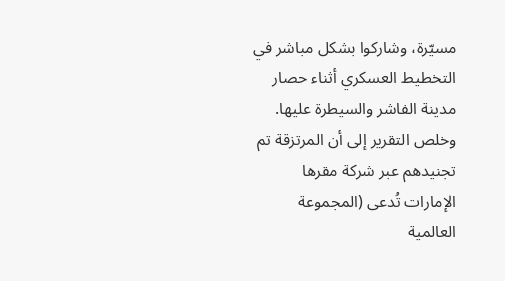مسيّرة، وشاركوا بشكل مباشر في التخطيط العسكري أثناء حصار مدينة الفاشر والسيطرة عليها.
وخلص التقرير إلى أن المرتزقة تم تجنيدهم عبر شركة مقرها الإمارات تُدعى (المجموعة العالمية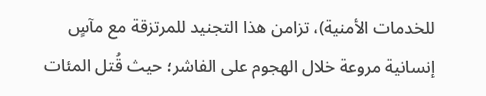للخدمات الأمنية)، تزامن هذا التجنيد للمرتزقة مع مآسٍ إنسانية مروعة خلال الهجوم على الفاشر؛ حيث قُتل المئات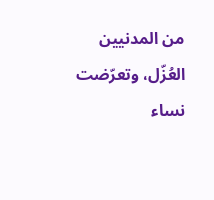من المدنيين العُزّل، وتعرّضت نساء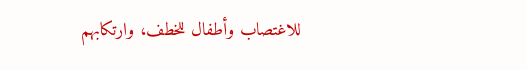للاغتصاب وأطفال للخطف، وارتكابهم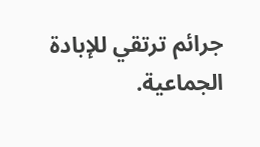جرائم ترتقي للإبادة الجماعية.